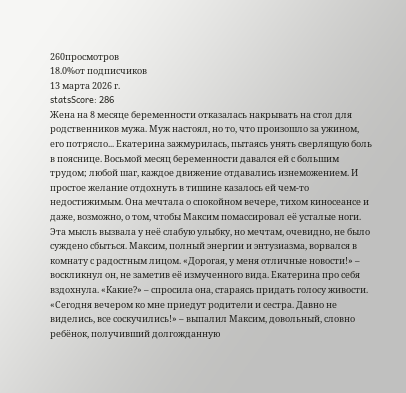260просмотров
18.0%от подписчиков
13 марта 2026 г.
statsScore: 286
Жена на 8 месяце беременности отказалась накрывать на стол для родственников мужа. Муж настоял, но то, что произошло за ужином, его потрясло... Екатерина зажмурилась, пытаясь унять сверлящую боль в пояснице. Восьмой месяц беременности давался ей с большим трудом; любой шаг, каждое движение отдавались изнеможением. И простое желание отдохнуть в тишине казалось ей чем-то недостижимым. Она мечтала о спокойном вечере, тихом киносеансе и даже, возможно, о том, чтобы Максим помассировал её усталые ноги. Эта мысль вызвала у неё слабую улыбку, но мечтам, очевидно, не было суждено сбыться. Максим, полный энергии и энтузиазма, ворвался в комнату с радостным лицом. «Дорогая, у меня отличные новости!» – воскликнул он, не заметив её измученного вида. Екатерина про себя вздохнула. «Какие?» – спросила она, стараясь придать голосу живости. «Сегодня вечером ко мне приедут родители и сестра. Давно не виделись, все соскучились!» – выпалил Максим, довольный, словно ребёнок, получивший долгожданную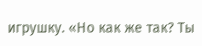игрушку. «Но как же так? Ты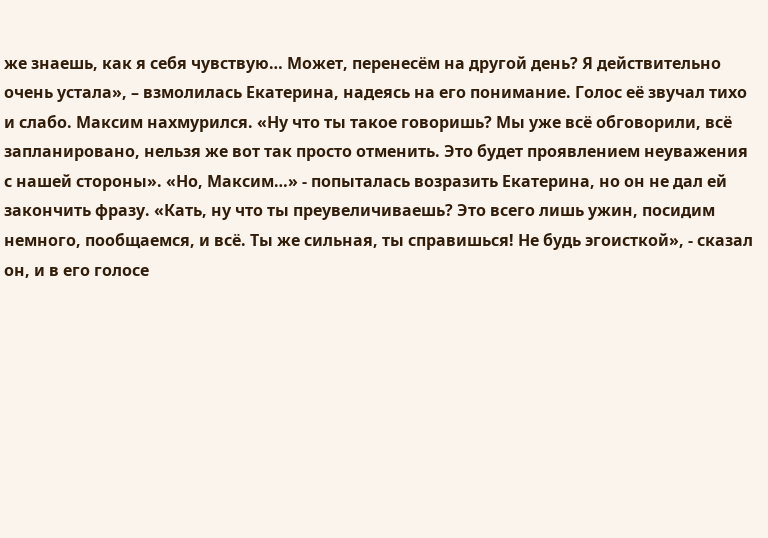же знаешь, как я себя чувствую… Может, перенесём на другой день? Я действительно очень устала», – взмолилась Екатерина, надеясь на его понимание. Голос её звучал тихо и слабо. Максим нахмурился. «Ну что ты такое говоришь? Мы уже всё обговорили, всё запланировано, нельзя же вот так просто отменить. Это будет проявлением неуважения с нашей стороны». «Но, Максим…» - попыталась возразить Екатерина, но он не дал ей закончить фразу. «Кать, ну что ты преувеличиваешь? Это всего лишь ужин, посидим немного, пообщаемся, и всё. Ты же сильная, ты справишься! Не будь эгоисткой», - сказал он, и в его голосе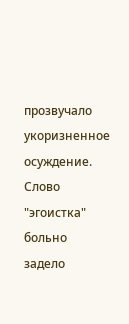прозвучало укоризненное осуждение. Слово "эгоистка" больно задело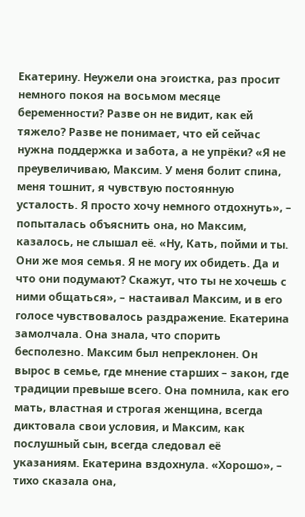Екатерину. Неужели она эгоистка, раз просит немного покоя на восьмом месяце беременности? Разве он не видит, как ей тяжело? Разве не понимает, что ей сейчас нужна поддержка и забота, а не упрёки? «Я не преувеличиваю, Максим. У меня болит спина, меня тошнит, я чувствую постоянную усталость. Я просто хочу немного отдохнуть», – попыталась объяснить она, но Максим, казалось, не слышал её. «Ну, Кать, пойми и ты. Они же моя семья. Я не могу их обидеть. Да и что они подумают? Скажут, что ты не хочешь с ними общаться», – настаивал Максим, и в его голосе чувствовалось раздражение. Екатерина замолчала. Она знала, что спорить бесполезно. Максим был непреклонен. Он вырос в семье, где мнение старших – закон, где традиции превыше всего. Она помнила, как его мать, властная и строгая женщина, всегда диктовала свои условия, и Максим, как послушный сын, всегда следовал её указаниям. Екатерина вздохнула. «Хорошо», – тихо сказала она,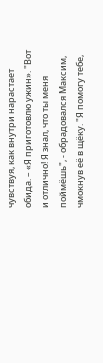чувствуя, как внутри нарастает обида. – «Я приготовлю ужин». "Вот и отлично! Я знал, что ты меня поймёшь", - обрадовался Максим, чмокнув её в щёку. "Я помогу тебе,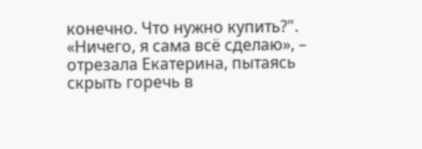конечно. Что нужно купить?". «Ничего, я сама всё сделаю», – отрезала Екатерина, пытаясь скрыть горечь в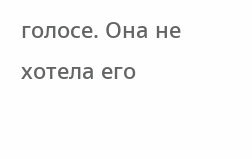голосе. Она не хотела его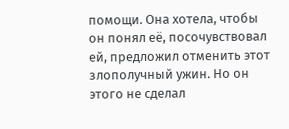помощи. Она хотела, чтобы он понял её, посочувствовал ей, предложил отменить этот злополучный ужин. Но он этого не сделал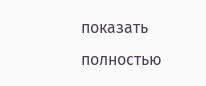показать полностью